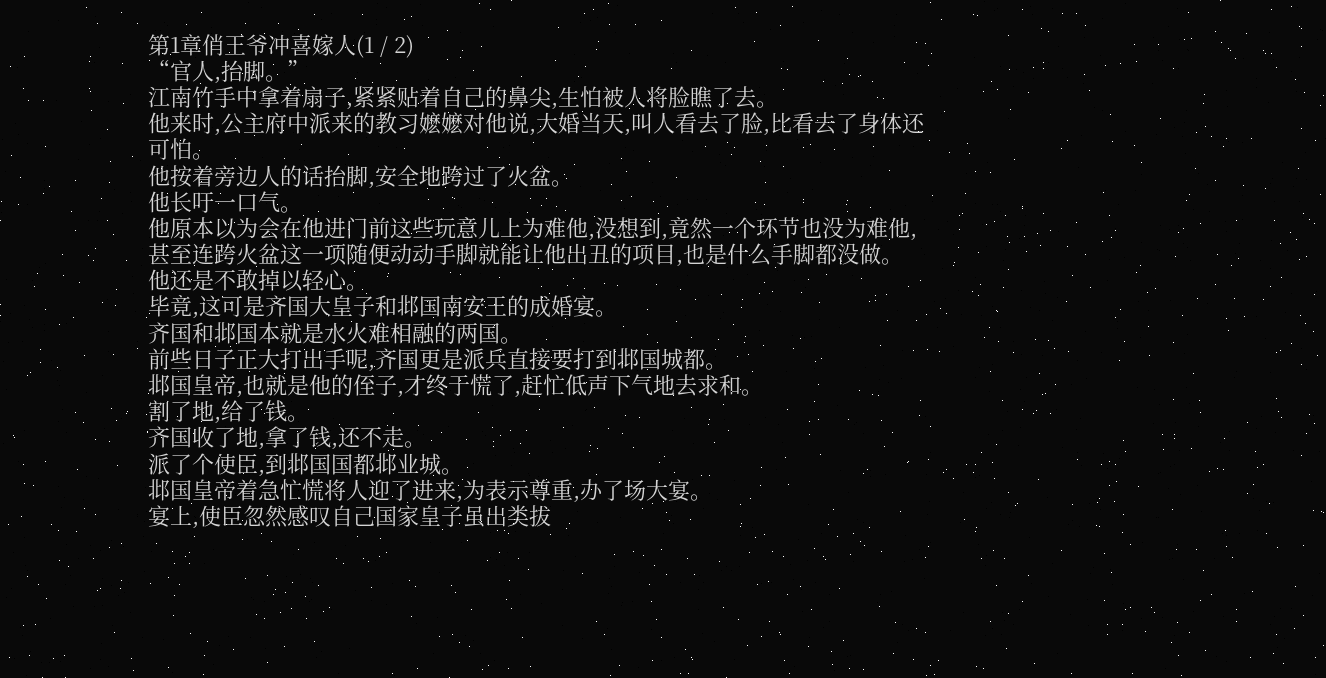第1章俏王爷冲喜嫁人(1 / 2)
“官人,抬脚。”
江南竹手中拿着扇子,紧紧贴着自己的鼻尖,生怕被人将脸瞧了去。
他来时,公主府中派来的教习嬷嬷对他说,大婚当天,叫人看去了脸,比看去了身体还可怕。
他按着旁边人的话抬脚,安全地跨过了火盆。
他长吁一口气。
他原本以为会在他进门前这些玩意儿上为难他,没想到,竟然一个环节也没为难他,甚至连跨火盆这一项随便动动手脚就能让他出丑的项目,也是什么手脚都没做。
他还是不敢掉以轻心。
毕竟,这可是齐国大皇子和邶国南安王的成婚宴。
齐国和邶国本就是水火难相融的两国。
前些日子正大打出手呢,齐国更是派兵直接要打到邶国城都。
邶国皇帝,也就是他的侄子,才终于慌了,赶忙低声下气地去求和。
割了地,给了钱。
齐国收了地,拿了钱,还不走。
派了个使臣,到邶国国都邶业城。
邶国皇帝着急忙慌将人迎了进来,为表示尊重,办了场大宴。
宴上,使臣忽然感叹自己国家皇子虽出类拔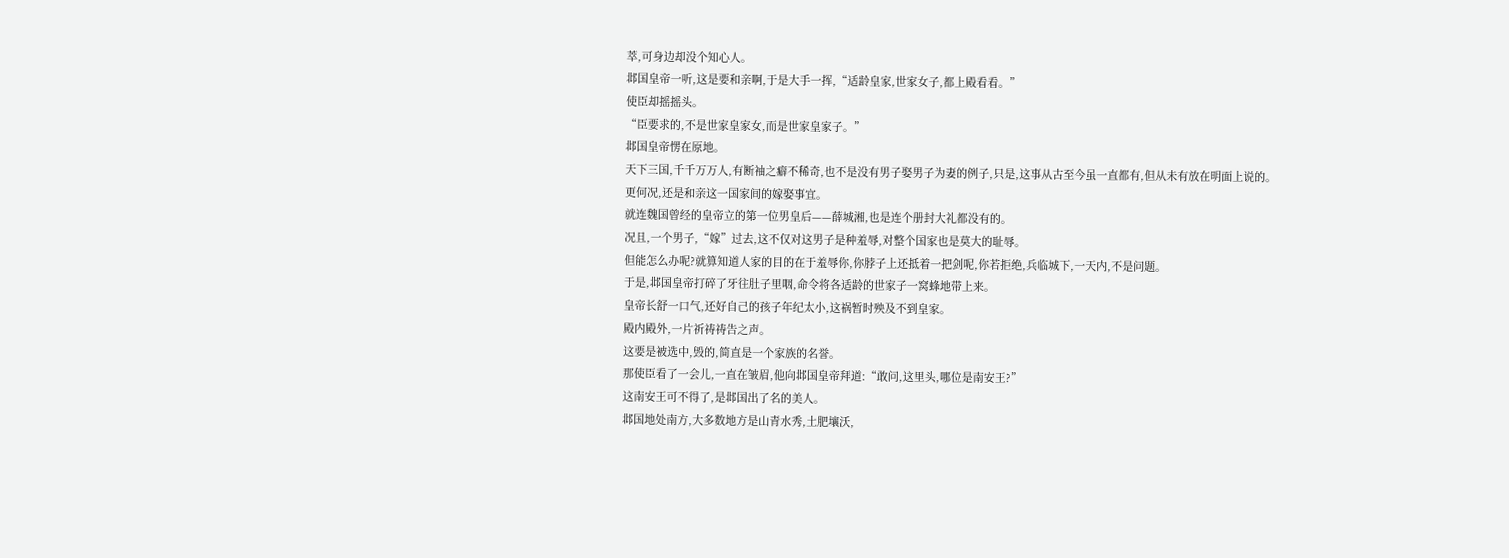萃,可身边却没个知心人。
邶国皇帝一听,这是要和亲啊,于是大手一挥,“适龄皇家,世家女子,都上殿看看。”
使臣却摇摇头。
“臣要求的,不是世家皇家女,而是世家皇家子。”
邶国皇帝愣在原地。
天下三国,千千万万人,有断袖之癖不稀奇,也不是没有男子娶男子为妻的例子,只是,这事从古至今虽一直都有,但从未有放在明面上说的。
更何况,还是和亲这一国家间的嫁娶事宜。
就连魏国曾经的皇帝立的第一位男皇后——薛城湘,也是连个册封大礼都没有的。
况且,一个男子,“嫁”过去,这不仅对这男子是种羞辱,对整个国家也是莫大的耻辱。
但能怎么办呢?就算知道人家的目的在于羞辱你,你脖子上还抵着一把剑呢,你若拒绝,兵临城下,一天内,不是问题。
于是,邶国皇帝打碎了牙往肚子里咽,命令将各适龄的世家子一窝蜂地带上来。
皇帝长舒一口气,还好自己的孩子年纪太小,这祸暂时殃及不到皇家。
殿内殿外,一片祈祷祷告之声。
这要是被选中,毁的,简直是一个家族的名誉。
那使臣看了一会儿,一直在皱眉,他向邶国皇帝拜道:“敢问,这里头,哪位是南安王?”
这南安王可不得了,是邶国出了名的美人。
邶国地处南方,大多数地方是山青水秀,土肥壤沃,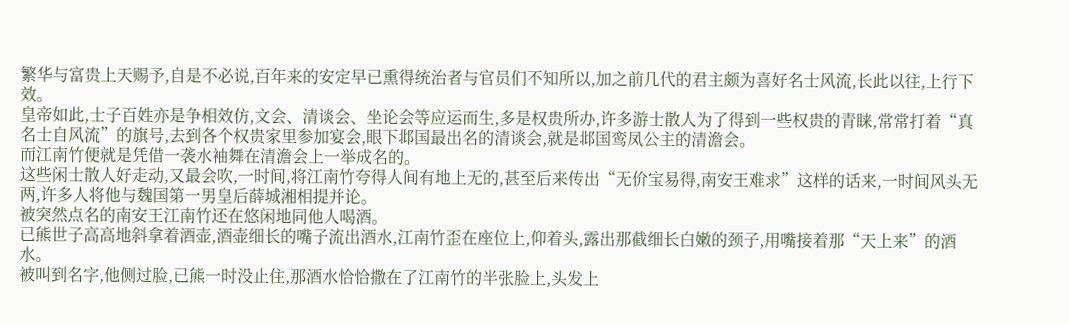繁华与富贵上天赐予,自是不必说,百年来的安定早已熏得统治者与官员们不知所以,加之前几代的君主颇为喜好名士风流,长此以往,上行下效。
皇帝如此,士子百姓亦是争相效仿,文会、清谈会、坐论会等应运而生,多是权贵所办,许多游士散人为了得到一些权贵的青睐,常常打着“真名士自风流”的旗号,去到各个权贵家里参加宴会,眼下邶国最出名的清谈会,就是邶国鸾凤公主的清澹会。
而江南竹便就是凭借一袭水袖舞在清澹会上一举成名的。
这些闲士散人好走动,又最会吹,一时间,将江南竹夸得人间有地上无的,甚至后来传出“无价宝易得,南安王难求”这样的话来,一时间风头无两,许多人将他与魏国第一男皇后薛城湘相提并论。
被突然点名的南安王江南竹还在悠闲地同他人喝酒。
已熊世子高高地斜拿着酒壶,酒壶细长的嘴子流出酒水,江南竹歪在座位上,仰着头,露出那截细长白嫩的颈子,用嘴接着那“天上来”的酒水。
被叫到名字,他侧过脸,已熊一时没止住,那酒水恰恰撒在了江南竹的半张脸上,头发上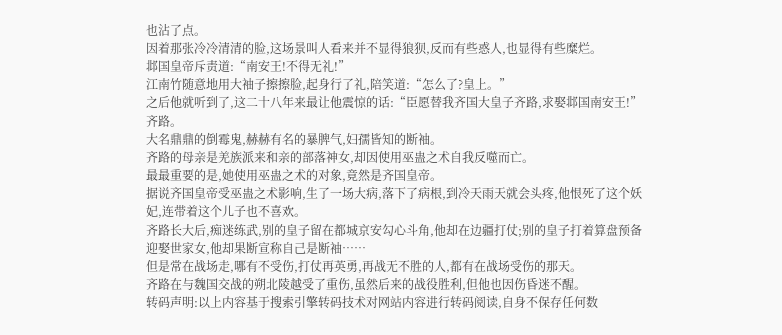也沾了点。
因着那张冷冷清清的脸,这场景叫人看来并不显得狼狈,反而有些惑人,也显得有些糜烂。
邶国皇帝斥责道:“南安王!不得无礼!”
江南竹随意地用大袖子擦擦脸,起身行了礼,陪笑道:“怎么了?皇上。”
之后他就听到了,这二十八年来最让他震惊的话:“臣愿替我齐国大皇子齐路,求娶邶国南安王!”
齐路。
大名鼎鼎的倒霉鬼,赫赫有名的暴脾气,妇孺皆知的断袖。
齐路的母亲是羌族派来和亲的部落神女,却因使用巫蛊之术自我反噬而亡。
最最重要的是,她使用巫蛊之术的对象,竟然是齐国皇帝。
据说齐国皇帝受巫蛊之术影响,生了一场大病,落下了病根,到冷天雨天就会头疼,他恨死了这个妖妃,连带着这个儿子也不喜欢。
齐路长大后,痴迷练武,别的皇子留在都城京安勾心斗角,他却在边疆打仗;别的皇子打着算盘预备迎娶世家女,他却果断宣称自己是断袖……
但是常在战场走,哪有不受伤,打仗再英勇,再战无不胜的人,都有在战场受伤的那天。
齐路在与魏国交战的朔北陵越受了重伤,虽然后来的战役胜利,但他也因伤昏迷不醒。
转码声明:以上内容基于搜索引擎转码技术对网站内容进行转码阅读,自身不保存任何数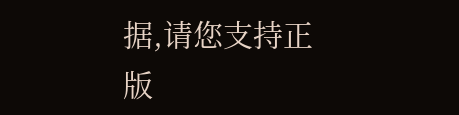据,请您支持正版